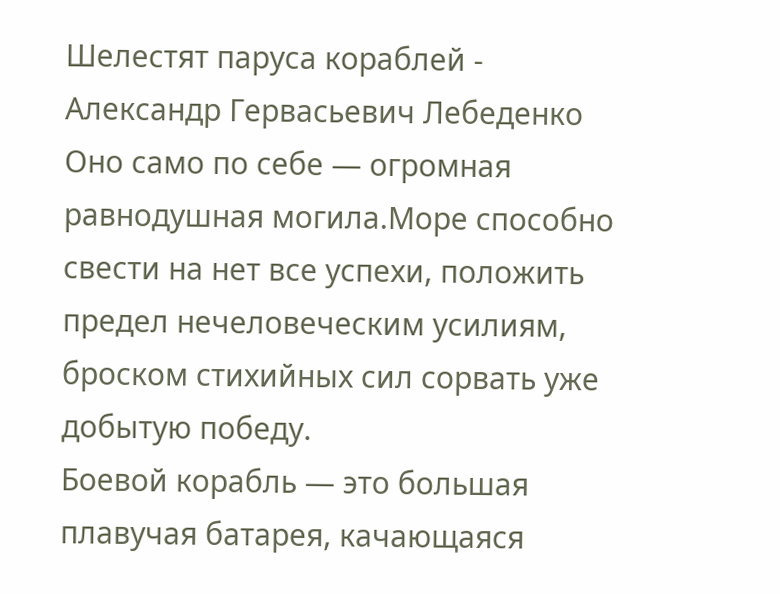Шелестят паруса кораблей - Александр Гервасьевич Лебеденко
Оно само по себе — огромная равнодушная могила.Море способно свести на нет все успехи, положить предел нечеловеческим усилиям, броском стихийных сил сорвать уже добытую победу.
Боевой корабль — это большая плавучая батарея, качающаяся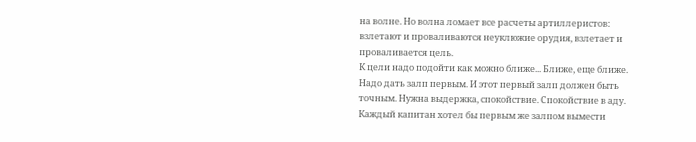на волне. Но волна ломает все расчеты артиллеристов: взлетают и проваливаются неуклюжие орудия, взлетает и проваливается цель.
К цели надо подойти как можно ближе... Ближе, еще ближе. Надо дать залп первым. И этот первый залп должен быть точным. Нужна выдержка, спокойствие. Спокойствие в аду.
Каждый капитан хотел бы первым же залпом вымести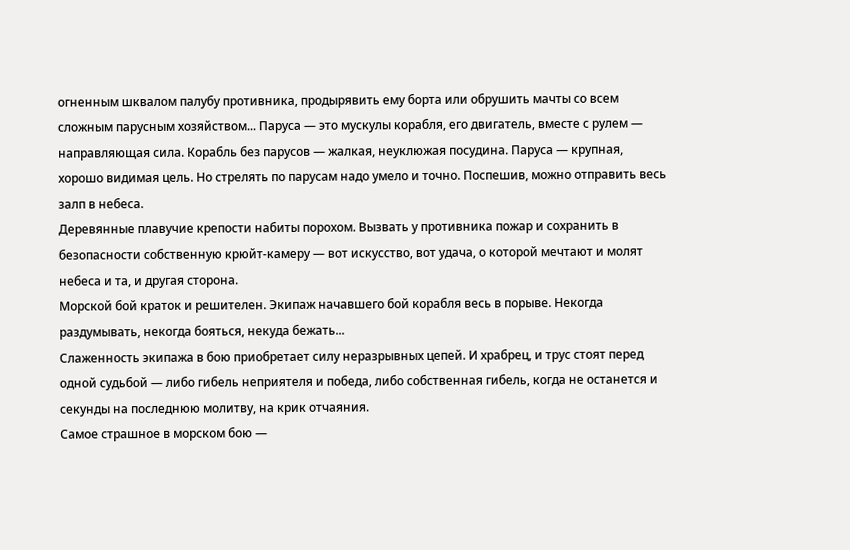огненным шквалом палубу противника, продырявить ему борта или обрушить мачты со всем сложным парусным хозяйством... Паруса — это мускулы корабля, его двигатель, вместе с рулем — направляющая сила. Корабль без парусов — жалкая, неуклюжая посудина. Паруса — крупная, хорошо видимая цель. Но стрелять по парусам надо умело и точно. Поспешив, можно отправить весь залп в небеса.
Деревянные плавучие крепости набиты порохом. Вызвать у противника пожар и сохранить в безопасности собственную крюйт-камеру — вот искусство, вот удача, о которой мечтают и молят небеса и та, и другая сторона.
Морской бой краток и решителен. Экипаж начавшего бой корабля весь в порыве. Некогда раздумывать, некогда бояться, некуда бежать...
Слаженность экипажа в бою приобретает силу неразрывных цепей. И храбрец, и трус стоят перед одной судьбой — либо гибель неприятеля и победа, либо собственная гибель, когда не останется и секунды на последнюю молитву, на крик отчаяния.
Самое страшное в морском бою —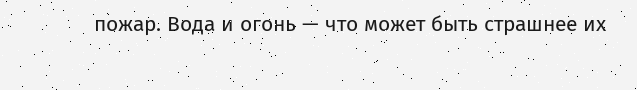пожар. Вода и огонь — что может быть страшнее их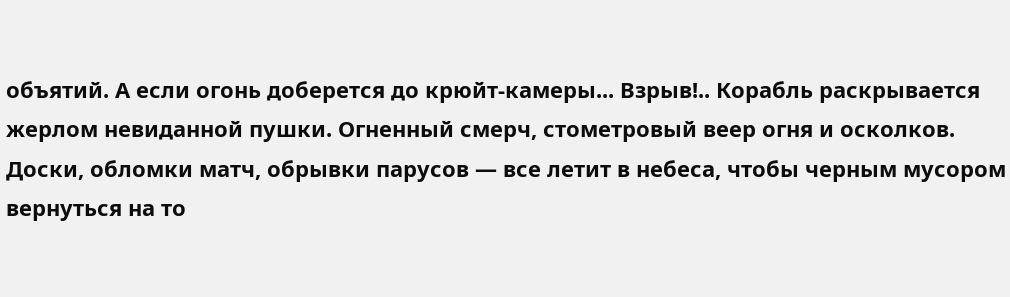объятий. А если огонь доберется до крюйт-камеры... Взрыв!.. Корабль раскрывается жерлом невиданной пушки. Огненный смерч, стометровый веер огня и осколков. Доски, обломки матч, обрывки парусов — все летит в небеса, чтобы черным мусором вернуться на то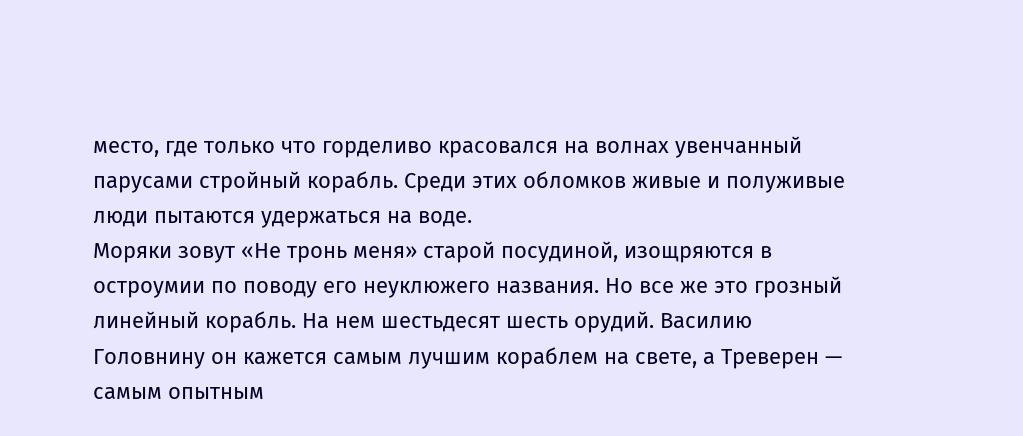место, где только что горделиво красовался на волнах увенчанный парусами стройный корабль. Среди этих обломков живые и полуживые люди пытаются удержаться на воде.
Моряки зовут «Не тронь меня» старой посудиной, изощряются в остроумии по поводу его неуклюжего названия. Но все же это грозный линейный корабль. На нем шестьдесят шесть орудий. Василию Головнину он кажется самым лучшим кораблем на свете, а Треверен — самым опытным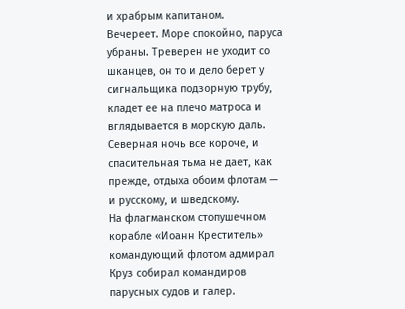и храбрым капитаном.
Вечереет. Море спокойно, паруса убраны. Треверен не уходит со шканцев, он то и дело берет у сигнальщика подзорную трубу, кладет ее на плечо матроса и вглядывается в морскую даль. Северная ночь все короче, и спасительная тьма не дает, как прежде, отдыха обоим флотам — и русскому, и шведскому.
На флагманском стопушечном корабле «Иоанн Креститель» командующий флотом адмирал Круз собирал командиров парусных судов и галер.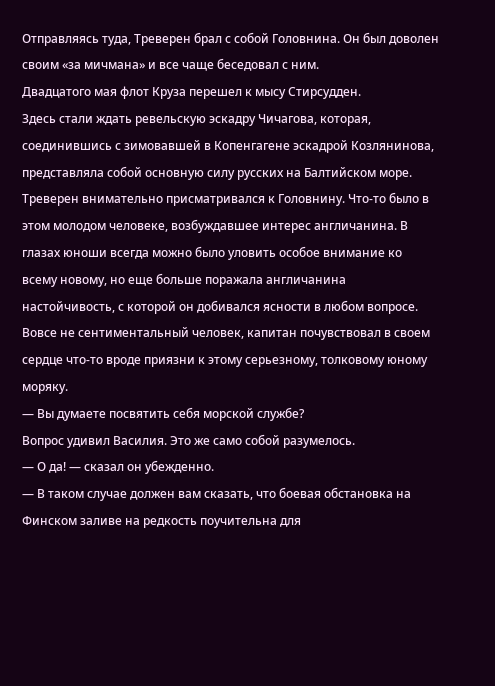Отправляясь туда, Треверен брал с собой Головнина. Он был доволен своим «за мичмана» и все чаще беседовал с ним.
Двадцатого мая флот Круза перешел к мысу Стирсудден.
Здесь стали ждать ревельскую эскадру Чичагова, которая, соединившись с зимовавшей в Копенгагене эскадрой Козлянинова, представляла собой основную силу русских на Балтийском море.
Треверен внимательно присматривался к Головнину. Что-то было в этом молодом человеке, возбуждавшее интерес англичанина. В глазах юноши всегда можно было уловить особое внимание ко всему новому, но еще больше поражала англичанина настойчивость, с которой он добивался ясности в любом вопросе.
Вовсе не сентиментальный человек, капитан почувствовал в своем сердце что-то вроде приязни к этому серьезному, толковому юному моряку.
— Вы думаете посвятить себя морской службе?
Вопрос удивил Василия. Это же само собой разумелось.
— О да! — сказал он убежденно.
— В таком случае должен вам сказать, что боевая обстановка на Финском заливе на редкость поучительна для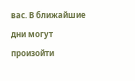вас. В ближайшие дни могут произойти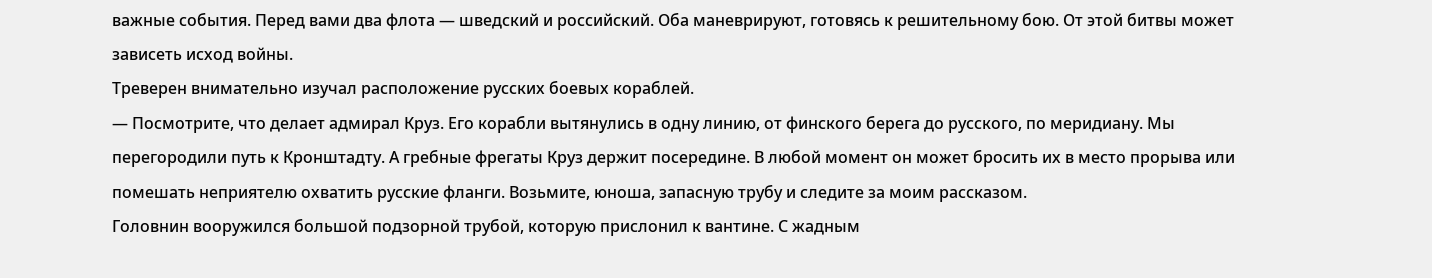важные события. Перед вами два флота — шведский и российский. Оба маневрируют, готовясь к решительному бою. От этой битвы может зависеть исход войны.
Треверен внимательно изучал расположение русских боевых кораблей.
— Посмотрите, что делает адмирал Круз. Его корабли вытянулись в одну линию, от финского берега до русского, по меридиану. Мы перегородили путь к Кронштадту. А гребные фрегаты Круз держит посередине. В любой момент он может бросить их в место прорыва или помешать неприятелю охватить русские фланги. Возьмите, юноша, запасную трубу и следите за моим рассказом.
Головнин вооружился большой подзорной трубой, которую прислонил к вантине. С жадным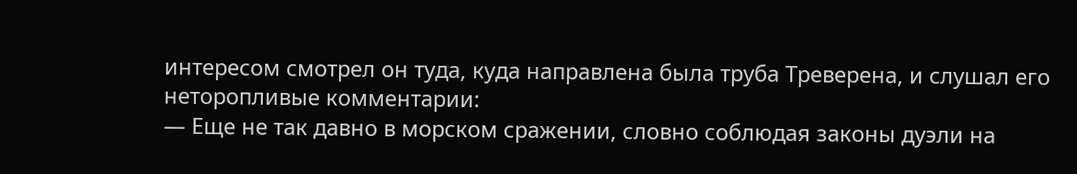интересом смотрел он туда, куда направлена была труба Треверена, и слушал его неторопливые комментарии:
— Еще не так давно в морском сражении, словно соблюдая законы дуэли на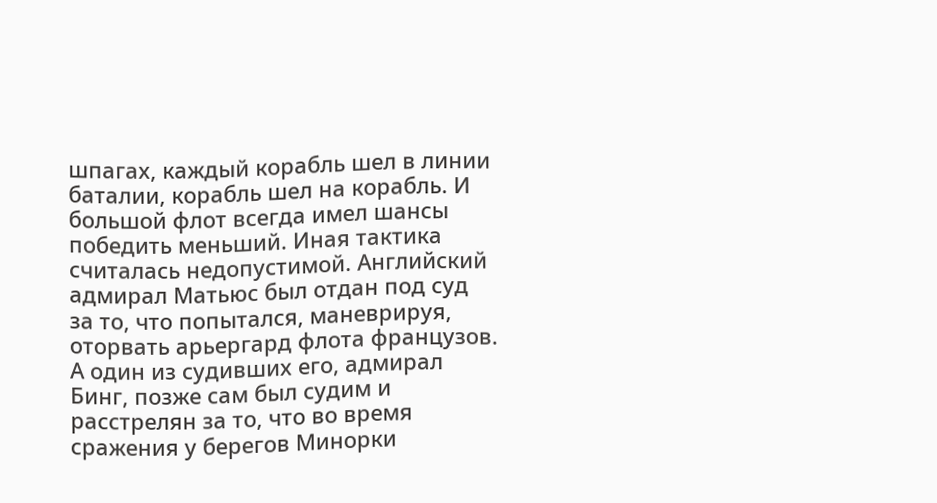шпагах, каждый корабль шел в линии баталии, корабль шел на корабль. И большой флот всегда имел шансы победить меньший. Иная тактика считалась недопустимой. Английский адмирал Матьюс был отдан под суд за то, что попытался, маневрируя, оторвать арьергард флота французов. А один из судивших его, адмирал Бинг, позже сам был судим и расстрелян за то, что во время сражения у берегов Минорки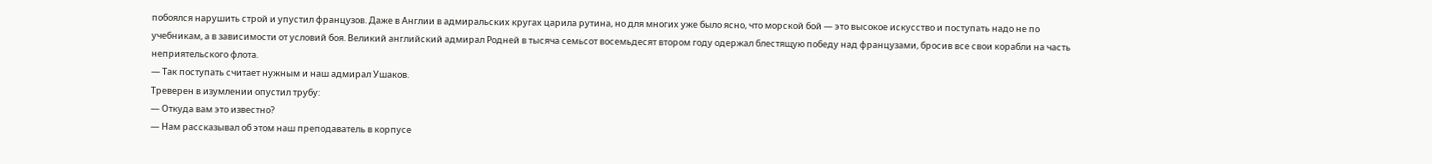побоялся нарушить строй и упустил французов. Даже в Англии в адмиральских кругах царила рутина, но для многих уже было ясно, что морской бой — это высокое искусство и поступать надо не по учебникам, а в зависимости от условий боя. Великий английский адмирал Родней в тысяча семьсот восемьдесят втором году одержал блестящую победу над французами, бросив все свои корабли на часть неприятельского флота.
— Так поступать считает нужным и наш адмирал Ушаков.
Треверен в изумлении опустил трубу:
— Откуда вам это известно?
— Нам рассказывал об этом наш преподаватель в корпусе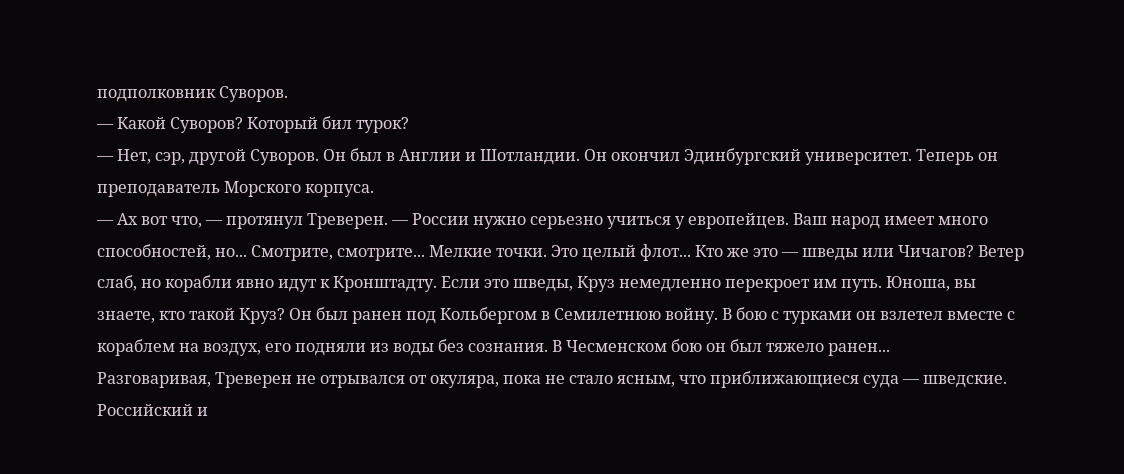подполковник Суворов.
— Какой Суворов? Который бил турок?
— Нет, сэр, другой Суворов. Он был в Англии и Шотландии. Он окончил Эдинбургский университет. Теперь он преподаватель Морского корпуса.
— Ах вот что, — протянул Треверен. — России нужно серьезно учиться у европейцев. Ваш народ имеет много способностей, но... Смотрите, смотрите... Мелкие точки. Это целый флот... Кто же это — шведы или Чичагов? Ветер слаб, но корабли явно идут к Кронштадту. Если это шведы, Круз немедленно перекроет им путь. Юноша, вы знаете, кто такой Круз? Он был ранен под Кольбергом в Семилетнюю войну. В бою с турками он взлетел вместе с кораблем на воздух, его подняли из воды без сознания. В Чесменском бою он был тяжело ранен...
Разговаривая, Треверен не отрывался от окуляра, пока не стало ясным, что приближающиеся суда — шведские. Российский и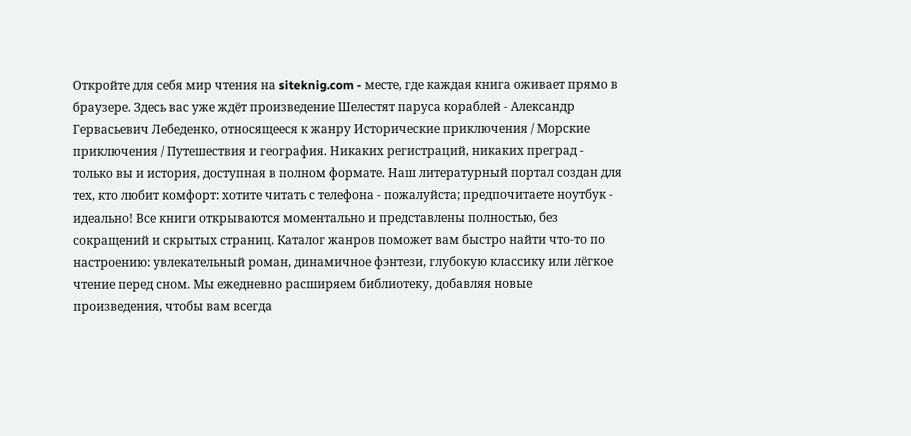Откройте для себя мир чтения на siteknig.com - месте, где каждая книга оживает прямо в браузере. Здесь вас уже ждёт произведение Шелестят паруса кораблей - Александр Гервасьевич Лебеденко, относящееся к жанру Исторические приключения / Морские приключения / Путешествия и география. Никаких регистраций, никаких преград - только вы и история, доступная в полном формате. Наш литературный портал создан для тех, кто любит комфорт: хотите читать с телефона - пожалуйста; предпочитаете ноутбук - идеально! Все книги открываются моментально и представлены полностью, без сокращений и скрытых страниц. Каталог жанров поможет вам быстро найти что-то по настроению: увлекательный роман, динамичное фэнтези, глубокую классику или лёгкое чтение перед сном. Мы ежедневно расширяем библиотеку, добавляя новые произведения, чтобы вам всегда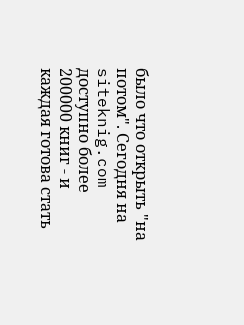было что открыть "на потом". Сегодня на siteknig.com доступно более 200000 книг - и каждая готова стать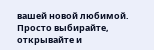вашей новой любимой. Просто выбирайте, открывайте и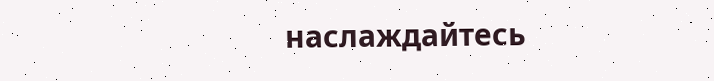наслаждайтесь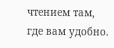чтением там, где вам удобно.